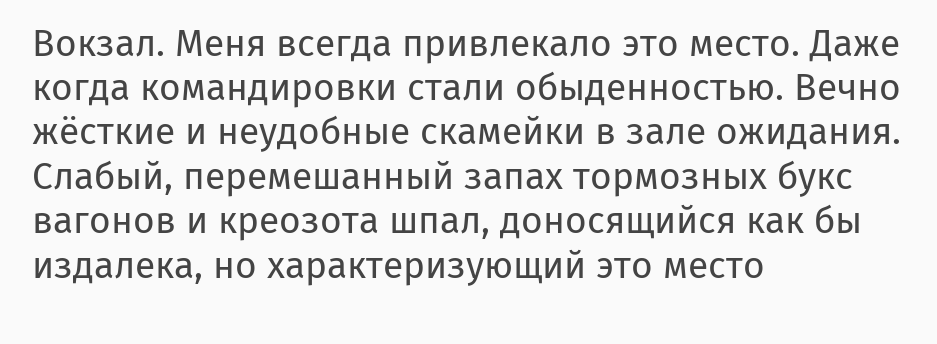Вокзал. Меня всегда привлекало это место. Даже когда командировки стали обыденностью. Вечно жёсткие и неудобные скамейки в зале ожидания. Слабый, перемешанный запах тормозных букс вагонов и креозота шпал, доносящийся как бы издалека, но характеризующий это место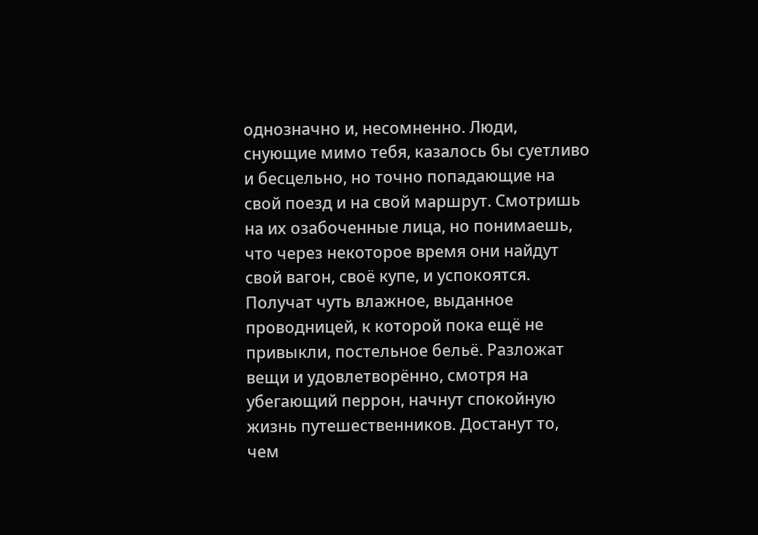однозначно и, несомненно. Люди, снующие мимо тебя, казалось бы суетливо и бесцельно, но точно попадающие на свой поезд и на свой маршрут. Смотришь на их озабоченные лица, но понимаешь, что через некоторое время они найдут свой вагон, своё купе, и успокоятся. Получат чуть влажное, выданное проводницей, к которой пока ещё не привыкли, постельное бельё. Разложат вещи и удовлетворённо, смотря на убегающий перрон, начнут спокойную жизнь путешественников. Достанут то, чем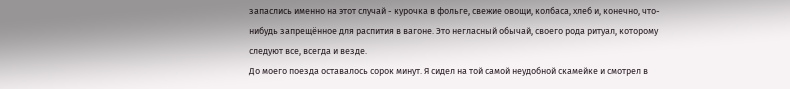запаслись именно на этот случай - курочка в фольге, свежие овощи, колбаса, хлеб и, конечно, что-нибудь запрещённое для распития в вагоне. Это негласный обычай, своего рода ритуал, которому следуют все, всегда и везде.
До моего поезда оставалось сорок минут. Я сидел на той самой неудобной скамейке и смотрел в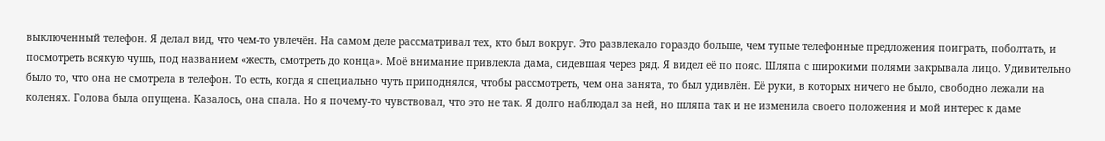выключенный телефон. Я делал вид, что чем-то увлечён. На самом деле рассматривал тех, кто был вокруг. Это развлекало гораздо больше, чем тупые телефонные предложения поиграть, поболтать, и посмотреть всякую чушь, под названием «жесть, смотреть до конца». Моё внимание привлекла дама, сидевшая через ряд. Я видел её по пояс. Шляпа с широкими полями закрывала лицо. Удивительно было то, что она не смотрела в телефон. То есть, когда я специально чуть приподнялся, чтобы рассмотреть, чем она занята, то был удивлён. Её руки, в которых ничего не было, свободно лежали на коленях. Голова была опущена. Казалось, она спала. Но я почему-то чувствовал, что это не так. Я долго наблюдал за ней, но шляпа так и не изменила своего положения и мой интерес к даме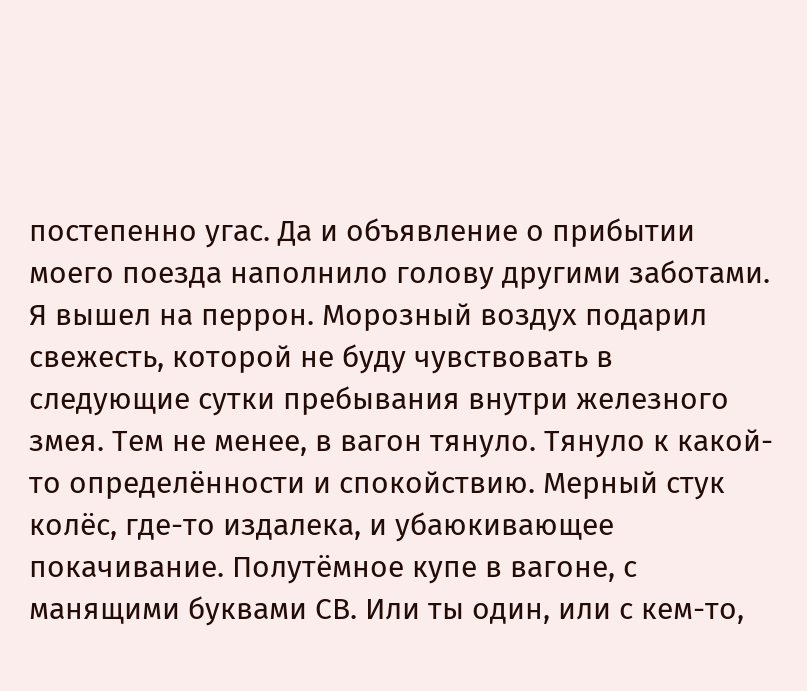постепенно угас. Да и объявление о прибытии моего поезда наполнило голову другими заботами.
Я вышел на перрон. Морозный воздух подарил свежесть, которой не буду чувствовать в следующие сутки пребывания внутри железного змея. Тем не менее, в вагон тянуло. Тянуло к какой-то определённости и спокойствию. Мерный стук колёс, где-то издалека, и убаюкивающее покачивание. Полутёмное купе в вагоне, с манящими буквами СВ. Или ты один, или с кем-то,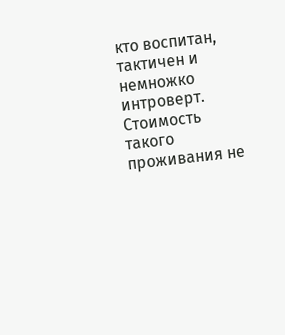кто воспитан, тактичен и немножко интроверт. Стоимость такого проживания не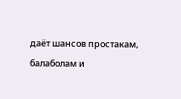даёт шансов простакам, балаболам и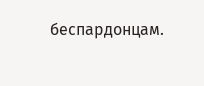беспардонцам.